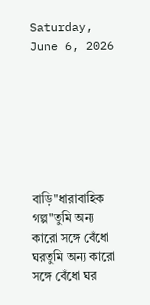Saturday, June 6, 2026







বাড়ি"ধারাবাহিক গল্প"তুমি অন্য কারো সঙ্গে বেঁধো ঘরতুমি অন্য কারো সঙ্গে বেঁধো ঘর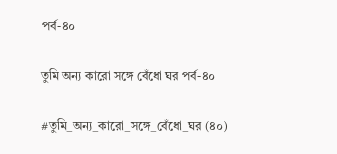পর্ব-৪০

তুমি অন্য কারো সঙ্গে বেঁধো ঘর পর্ব-৪০

#তুমি_অন্য_কারো_সঙ্গে_বেঁধো_ঘর (৪০)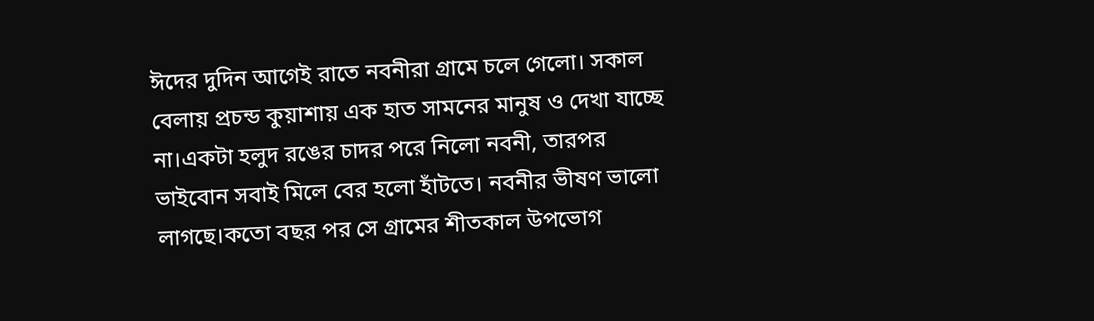ঈদের দুদিন আগেই রাতে নবনীরা গ্রামে চলে গেলো। সকাল বেলায় প্রচন্ড কুয়াশায় এক হাত সামনের মানুষ ও দেখা যাচ্ছে না।একটা হলুদ রঙের চাদর পরে নিলো নবনী, তারপর ভাইবোন সবাই মিলে বের হলো হাঁটতে। নবনীর ভীষণ ভালো লাগছে।কতো বছর পর সে গ্রামের শীতকাল উপভোগ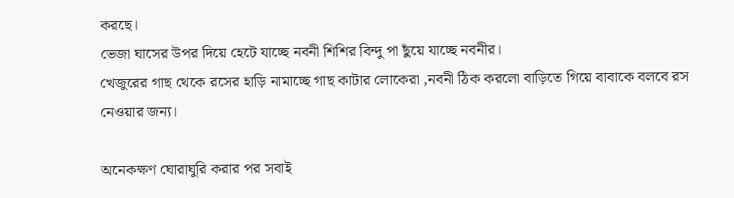করছে।
ভেজা ঘাসের উপর দিয়ে হেটে যাচ্ছে নবনী শিশির বিন্দু পা ছুঁয়ে যাচ্ছে নবনীর।
খেজুরের গাছ থেকে রসের হাড়ি নামাচ্ছে গাছ কাটার লোকেরা ,নবনী ঠিক করলো বাড়িতে গিয়ে বাবাকে বলবে রস নেওয়ার জন্য।

অনেকক্ষণ ঘোরাঘুরি করার পর সবাই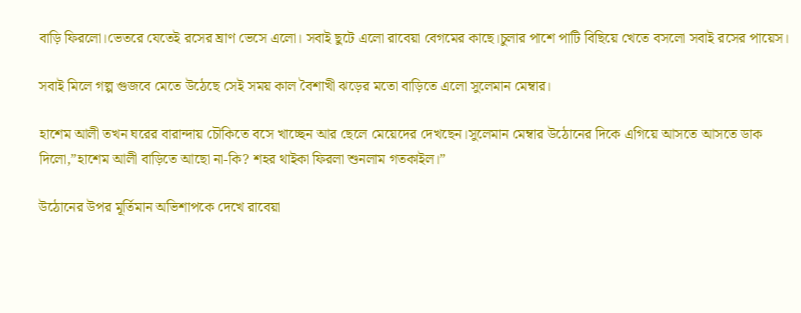বাড়ি ফিরলো।ভেতরে যেতেই রসের ঘ্রাণ ভেসে এলো। সবাই ছুটে এলো রাবেয়া বেগমের কাছে।চুলার পাশে পাটি বিছিয়ে খেতে বসলো সবাই রসের পায়েস।

সবাই মিলে গল্প গুজবে মেতে উঠেছে সেই সময় কাল বৈশাখী ঝড়ের মতো বাড়িতে এলো সুলেমান মেম্বার।

হাশেম আলী তখন ঘরের বারান্দায় চৌকিতে বসে খাচ্ছেন আর ছেলে মেয়েদের দেখছেন।সুলেমান মেম্বার উঠোনের দিকে এগিয়ে আসতে আসতে ডাক দিলো,”হাশেম আলী বাড়িতে আছো না-কি? শহর থাইকা ফিরলা শুনলাম গতকাইল।”

উঠোনের উপর মূর্তিমান অভিশাপকে দেখে রাবেয়া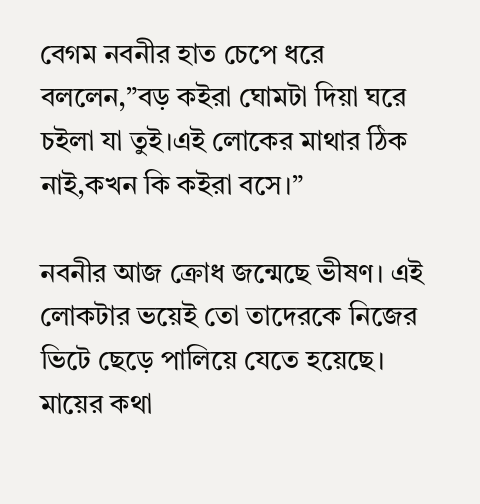বেগম নবনীর হাত চেপে ধরে বললেন,”বড় কইরা ঘোমটা দিয়া ঘরে চইলা যা তুই।এই লোকের মাথার ঠিক নাই,কখন কি কইরা বসে।”

নবনীর আজ ক্রোধ জন্মেছে ভীষণ। এই লোকটার ভয়েই তো তাদেরকে নিজের ভিটে ছেড়ে পালিয়ে যেতে হয়েছে।
মায়ের কথা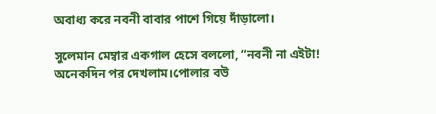অবাধ্য করে নবনী বাবার পাশে গিয়ে দাঁড়ালো।

সুলেমান মেম্বার একগাল হেসে বললো, “নবনী না এইটা!
অনেকদিন পর দেখলাম।পোলার বউ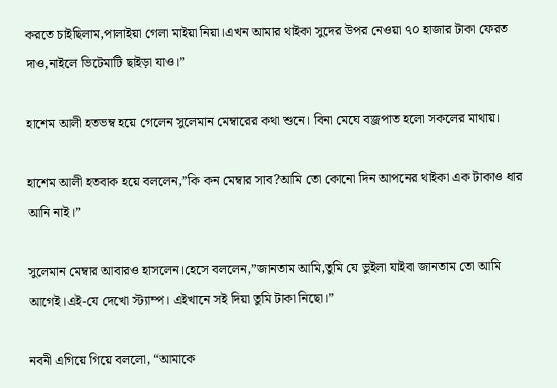করতে চাইছিলাম,পালাইয়া গেলা মাইয়া নিয়া।এখন আমার থাইকা সুদের উপর নেওয়া ৭০ হাজার টাকা ফেরত দাও,নাইলে ভিটেমাটি ছাইড়া যাও।”

হাশেম আলী হতভম্ব হয়ে গেলেন সুলেমান মেম্বারের কথা শুনে। বিনা মেঘে বজ্রপাত হলো সকলের মাথায়।

হাশেম আলী হতবাক হয়ে বললেন,”কি কন মেম্বার সাব?আমি তো কোনো দিন আপনের থাইকা এক টাকাও ধার আনি নাই।”

সুলেমান মেম্বার আবারও হাসলেন।হেসে বললেন,”জানতাম আমি,তুমি যে ভুইলা যাইবা জানতাম তো আমি আগেই।এই-যে দেখো স্ট্যাম্প। এইখানে সই দিয়া তুমি টাকা নিছো।”

নবনী এগিয়ে গিয়ে বললো, “আমাকে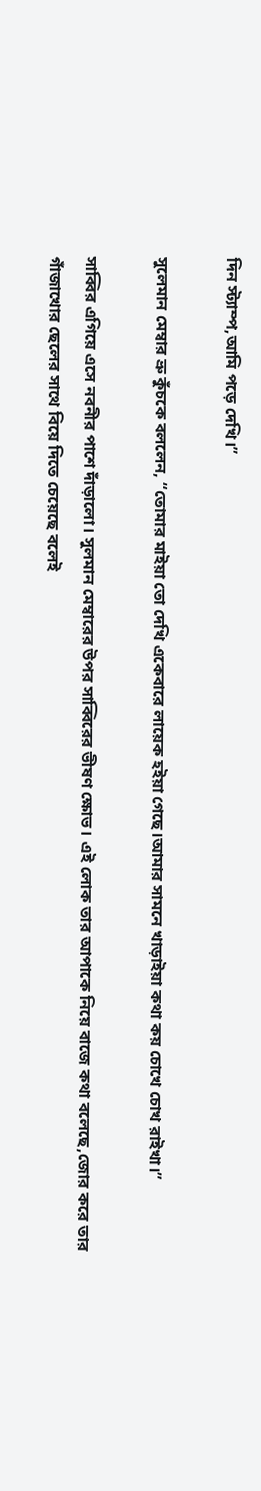দিন স্ট্যাম্প,আমি পড়ে দেখি।”

সুলেমান মেম্বার ভ্রু কুঁচকে বললেন, “তোমার মাইয়া তো দেখি একেবারে লায়েক হইয়া গেছে।আমার সামনে খাড়াইয়া কথা কয় চোখে চোখ রাইখা।”

সাব্বির এগিয়ে এসে নবনীর পাশে দাঁড়ালো। সুলমান মেম্বারের উপর সাব্বিরের ভীষণ ক্ষোভ। এই লোক তার আপাকে নিয়ে বাজে কথা বলেছে,জোর করে তার গাঁজাখোর ছেলের সাথে বিয়ে দিতে চেয়েছে বলেই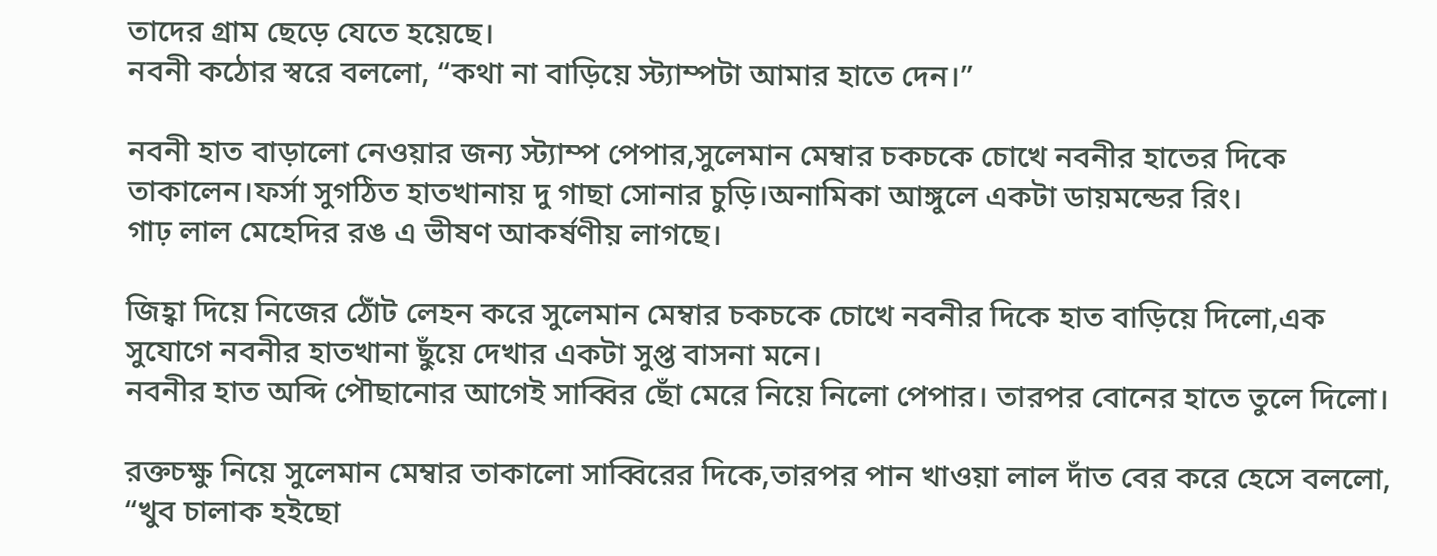তাদের গ্রাম ছেড়ে যেতে হয়েছে।
নবনী কঠোর স্বরে বললো, “কথা না বাড়িয়ে স্ট্যাম্পটা আমার হাতে দেন।”

নবনী হাত বাড়ালো নেওয়ার জন্য স্ট্যাম্প পেপার,সুলেমান মেম্বার চকচকে চোখে নবনীর হাতের দিকে তাকালেন।ফর্সা সুগঠিত হাতখানায় দু গাছা সোনার চুড়ি।অনামিকা আঙ্গুলে একটা ডায়মন্ডের রিং।
গাঢ় লাল মেহেদির রঙ এ ভীষণ আকর্ষণীয় লাগছে।

জিহ্বা দিয়ে নিজের ঠোঁট লেহন করে সুলেমান মেম্বার চকচকে চোখে নবনীর দিকে হাত বাড়িয়ে দিলো,এক সুযোগে নবনীর হাতখানা ছুঁয়ে দেখার একটা সুপ্ত বাসনা মনে।
নবনীর হাত অব্দি পৌছানোর আগেই সাব্বির ছোঁ মেরে নিয়ে নিলো পেপার। তারপর বোনের হাতে তুলে দিলো।

রক্তচক্ষু নিয়ে সুলেমান মেম্বার তাকালো সাব্বিরের দিকে,তারপর পান খাওয়া লাল দাঁত বের করে হেসে বললো, “খুব চালাক হইছো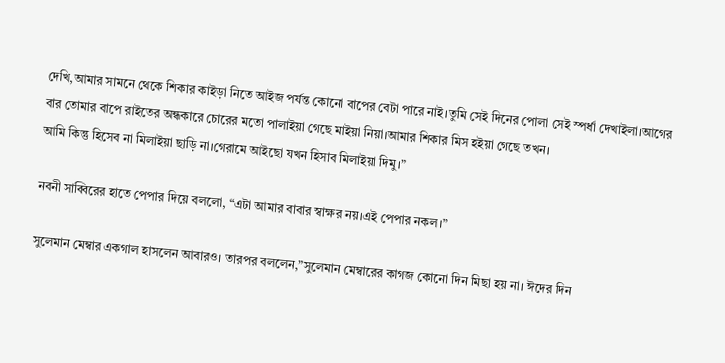দেখি,আমার সামনে থেকে শিকার কাইড়া নিতে আইজ পর্যন্ত কোনো বাপের বেটা পারে নাই।তুমি সেই দিনের পোলা সেই স্পর্ধা দেখাইলা।আগের বার তোমার বাপে রাইতের অন্ধকারে চোরের মতো পালাইয়া গেছে মাইয়া নিয়া।আমার শিকার মিস হইয়া গেছে তখন।
আমি কিন্তু হিসেব না মিলাইয়া ছাড়ি না।গেরামে আইছো যখন হিসাব মিলাইয়া দিমু।”

নবনী সাব্বিরের হাতে পেপার দিয়ে বললো, “এটা আমার বাবার স্বাক্ষর নয়।এই পেপার নকল।”

সুলেমান মেম্বার একগাল হাসলেন আবারও। তারপর বললেন,”সুলেমান মেম্বারের কাগজ কোনো দিন মিছা হয় না। ঈদের দিন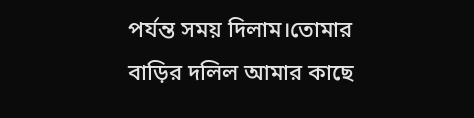পর্যন্ত সময় দিলাম।তোমার বাড়ির দলিল আমার কাছে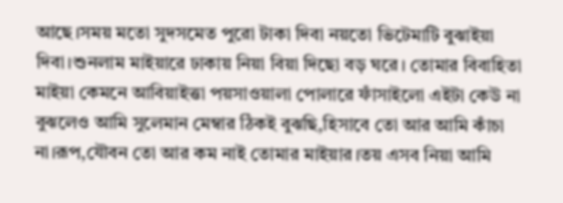আছে।সময় মতো সুদসমেত পুরো টাকা দিবা নয়তো ভিটেমাটি বুঝাইয়া দিবা।শুনলাম মাইয়ারে ঢাকায় নিয়া বিয়া দিছো বড় ঘরে। তোমার বিবাহিতা মাইয়া কেমনে আবিয়াইত্তা পয়সাওয়ালা পোলারে ফাঁসাইলো এইটা কেউ না বুঝলেও আমি সুলেমান মেম্বার ঠিকই বুঝছি,হিসাবে তো আর আমি কাঁচা না।রূপ,যৌবন তো আর কম নাই তোমার মাইয়ার।তয় এসব নিয়া আমি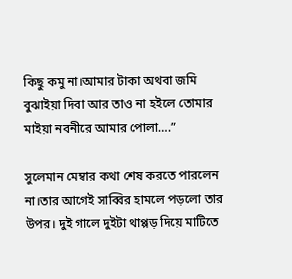কিছু কমু না।আমার টাকা অথবা জমি বুঝাইয়া দিবা আর তাও না হইলে তোমার মাইয়া নবনীরে আমার পোলা….”

সুলেমান মেম্বার কথা শেষ করতে পারলেন না।তার আগেই সাব্বির হামলে পড়লো তার উপর। দুই গালে দুইটা থাপ্পড় দিয়ে মাটিতে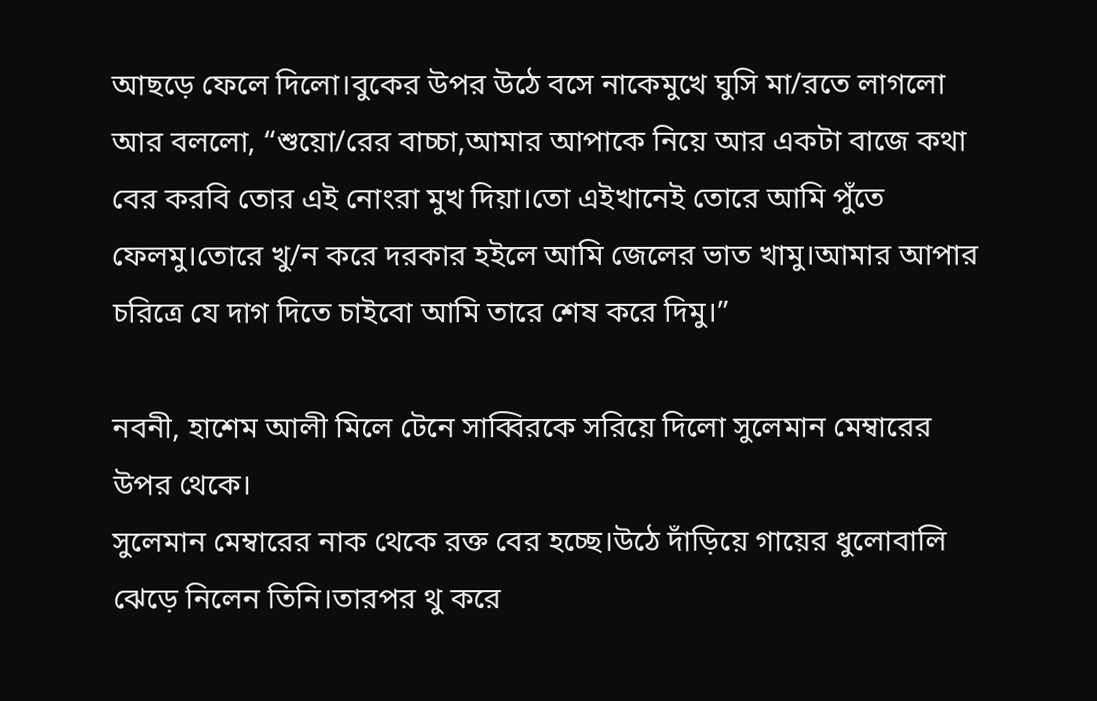আছড়ে ফেলে দিলো।বুকের উপর উঠে বসে নাকেমুখে ঘুসি মা/রতে লাগলো আর বললো, “শুয়ো/রের বাচ্চা,আমার আপাকে নিয়ে আর একটা বাজে কথা বের করবি তোর এই নোংরা মুখ দিয়া।তো এইখানেই তোরে আমি পুঁতে ফেলমু।তোরে খু/ন করে দরকার হইলে আমি জেলের ভাত খামু।আমার আপার চরিত্রে যে দাগ দিতে চাইবো আমি তারে শেষ করে দিমু।”

নবনী, হাশেম আলী মিলে টেনে সাব্বিরকে সরিয়ে দিলো সুলেমান মেম্বারের উপর থেকে।
সুলেমান মেম্বারের নাক থেকে রক্ত বের হচ্ছে।উঠে দাঁড়িয়ে গায়ের ধুলোবালি ঝেড়ে নিলেন তিনি।তারপর থু করে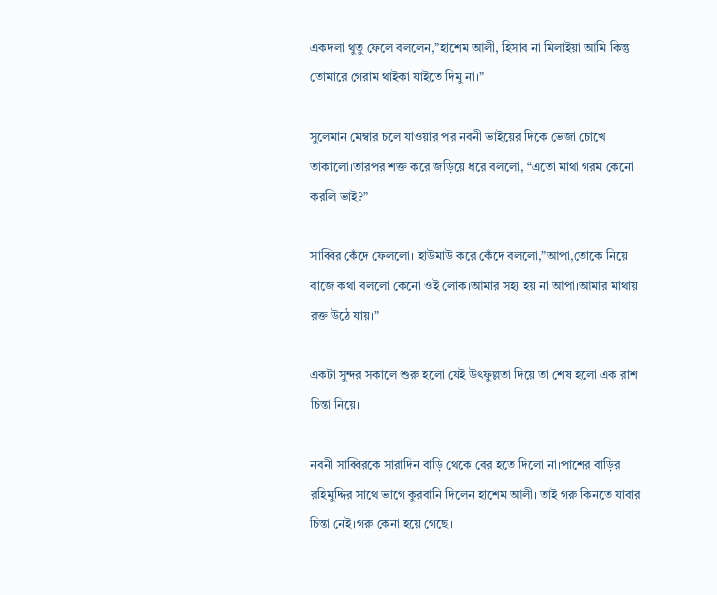একদলা থুতু ফেলে বললেন,”হাশেম আলী, হিসাব না মিলাইয়া আমি কিন্তু তোমারে গেরাম থাইকা যাইতে দিমু না।”

সুলেমান মেম্বার চলে যাওয়ার পর নবনী ভাইয়ের দিকে ভেজা চোখে তাকালো।তারপর শক্ত করে জড়িয়ে ধরে বললো, “এতো মাথা গরম কেনো করলি ভাই?”

সাব্বির কেঁদে ফেললো। হাউমাউ করে কেঁদে বললো,”আপা,তোকে নিয়ে বাজে কথা বললো কেনো ওই লোক।আমার সহ্য হয় না আপা।আমার মাথায় রক্ত উঠে যায়।”

একটা সুন্দর সকালে শুরু হলো যেই উৎফুল্লতা দিয়ে তা শেষ হলো এক রাশ চিন্তা নিয়ে।

নবনী সাব্বিরকে সারাদিন বাড়ি থেকে বের হতে দিলো না।পাশের বাড়ির রহিমুদ্দির সাথে ভাগে কুরবানি দিলেন হাশেম আলী। তাই গরু কিনতে যাবার চিন্তা নেই।গরু কেনা হয়ে গেছে।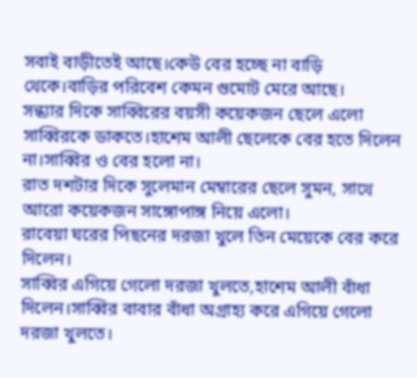সবাই বাড়ীতেই আছে।কেউ বের হচ্ছে না বাড়ি থেকে।বাড়ির পরিবেশ কেমন গুমোট মেরে আছে।
সন্ধ্যার দিকে সাব্বিরের বয়সী কয়েকজন ছেলে এলো সাব্বিরকে ডাকতে।হাশেম আলী ছেলেকে বের হতে দিলেন না।সাব্বির ও বের হলো না।
রাত দশটার দিকে সুলেমান মেম্বারের ছেলে সুমন, সাথে আরো কয়েকজন সাঙ্গোপাঙ্গ নিয়ে এলো।
রাবেয়া ঘরের পিছনের দরজা খুলে তিন মেয়েকে বের করে দিলেন।
সাব্বির এগিয়ে গেলো দরজা খুলতে,হাশেম আলী বাঁধা দিলেন।সাব্বির বাবার বাঁধা অগ্রাহ্য করে এগিয়ে গেলো দরজা খুলতে।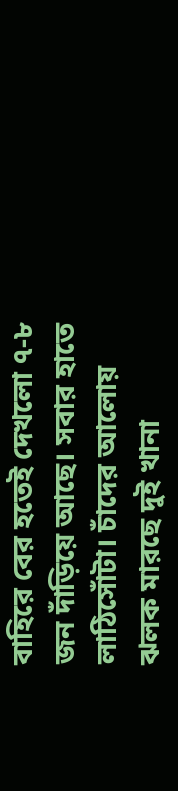বাহিরে বের হতেই দেখলো ৭-৮ জন দাঁড়িয়ে আছে। সবার হাতে লাঠিসোঁটা। চাঁদের আলোয় ঝলক মারছে দুই খানা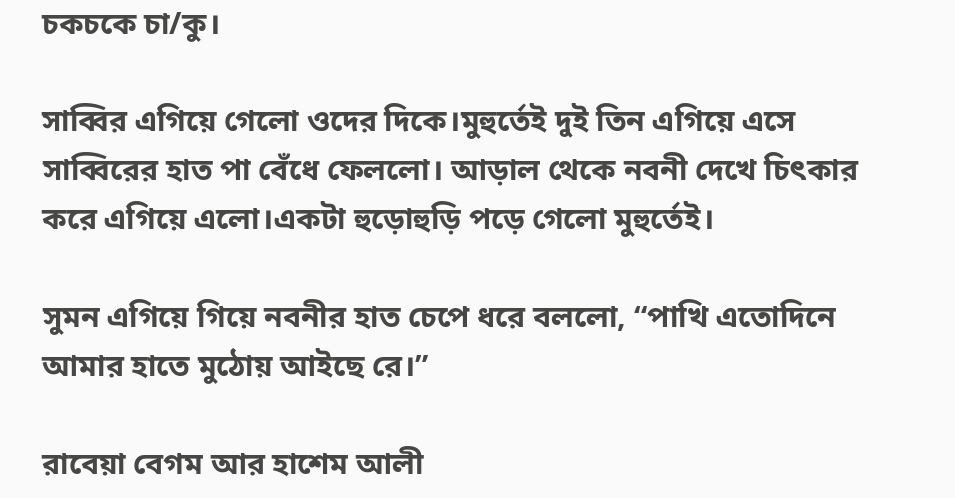চকচকে চা/কু।

সাব্বির এগিয়ে গেলো ওদের দিকে।মুহুর্তেই দুই তিন এগিয়ে এসে সাব্বিরের হাত পা বেঁধে ফেললো। আড়াল থেকে নবনী দেখে চিৎকার করে এগিয়ে এলো।একটা হুড়োহুড়ি পড়ে গেলো মুহুর্তেই।

সুমন এগিয়ে গিয়ে নবনীর হাত চেপে ধরে বললো, “পাখি এতোদিনে আমার হাতে মুঠোয় আইছে রে।”

রাবেয়া বেগম আর হাশেম আলী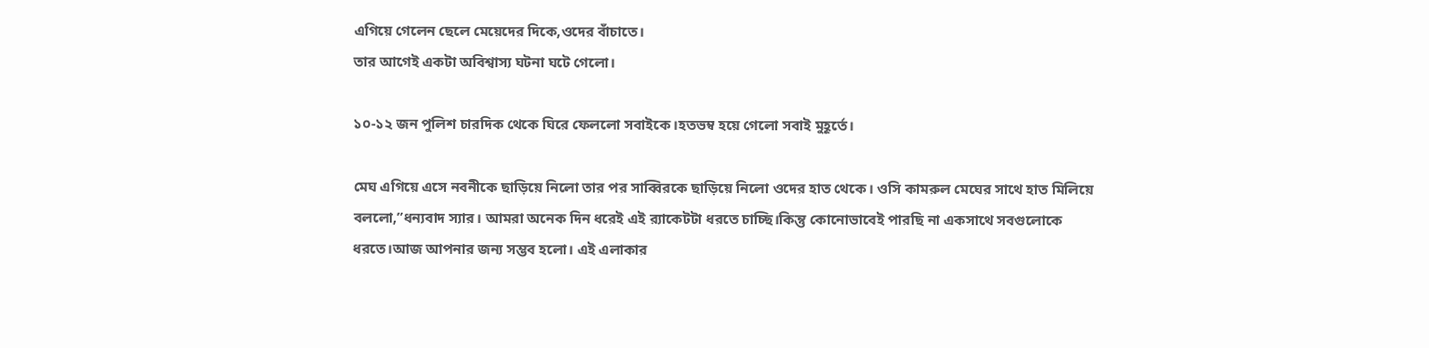এগিয়ে গেলেন ছেলে মেয়েদের দিকে,ওদের বাঁচাতে।
তার আগেই একটা অবিশ্বাস্য ঘটনা ঘটে গেলো।

১০-১২ জন পুলিশ চারদিক থেকে ঘিরে ফেললো সবাইকে।হতভম্ব হয়ে গেলো সবাই মুহূর্তে।

মেঘ এগিয়ে এসে নবনীকে ছাড়িয়ে নিলো তার পর সাব্বিরকে ছাড়িয়ে নিলো ওদের হাত থেকে। ওসি কামরুল মেঘের সাথে হাত মিলিয়ে বললো,”ধন্যবাদ স্যার। আমরা অনেক দিন ধরেই এই র‍্যাকেটটা ধরতে চাচ্ছি।কিন্তু কোনোভাবেই পারছি না একসাথে সবগুলোকে ধরতে।আজ আপনার জন্য সম্ভব হলো। এই এলাকার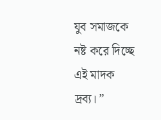যুব সমাজকে নষ্ট করে দিচ্ছে এই মাদক দ্রব্য। ”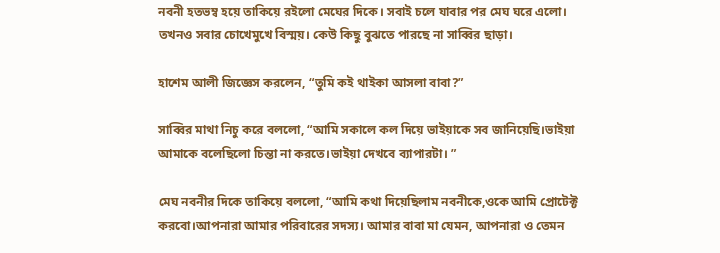নবনী হতভম্ব হয়ে তাকিয়ে রইলো মেঘের দিকে। সবাই চলে যাবার পর মেঘ ঘরে এলো। তখনও সবার চোখেমুখে বিস্ময়। কেউ কিছু বুঝতে পারছে না সাব্বির ছাড়া।

হাশেম আলী জিজ্ঞেস করলেন, “তুমি কই থাইকা আসলা বাবা?”

সাব্বির মাথা নিচু করে বললো, “আমি সকালে কল দিয়ে ভাইয়াকে সব জানিয়েছি।ভাইয়া আমাকে বলেছিলো চিন্তা না করতে।ভাইয়া দেখবে ব্যাপারটা। ”

মেঘ নবনীর দিকে তাকিয়ে বললো, “আমি কথা দিয়েছিলাম নবনীকে,ওকে আমি প্রোটেক্ট করবো।আপনারা আমার পরিবারের সদস্য। আমার বাবা মা যেমন, আপনারা ও তেমন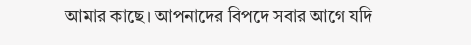আমার কাছে। আপনাদের বিপদে সবার আগে যদি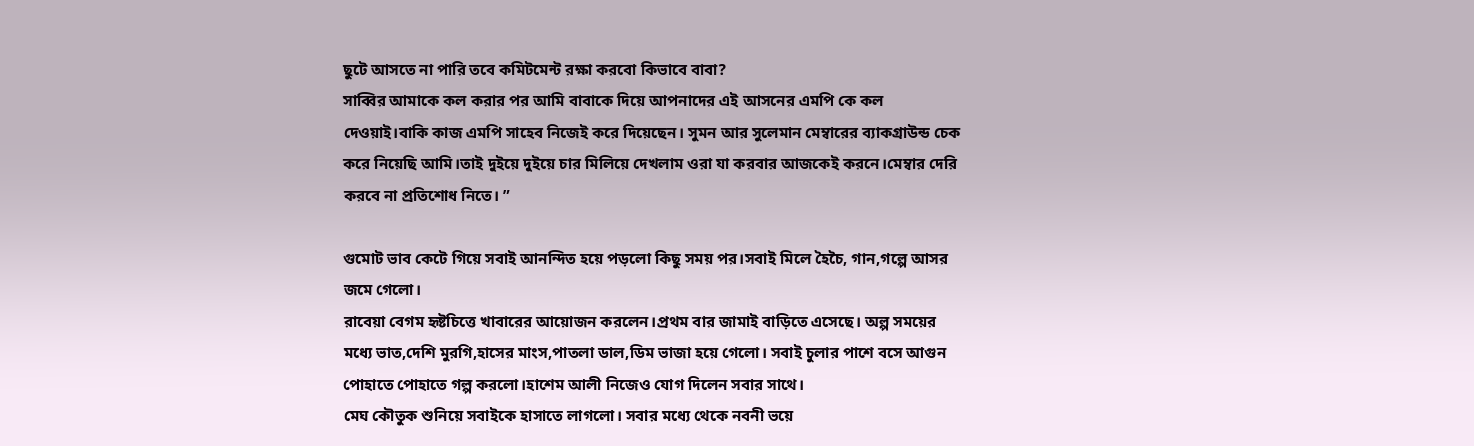ছুটে আসতে না পারি তবে কমিটমেন্ট রক্ষা করবো কিভাবে বাবা?
সাব্বির আমাকে কল করার পর আমি বাবাকে দিয়ে আপনাদের এই আসনের এমপি কে কল দেওয়াই।বাকি কাজ এমপি সাহেব নিজেই করে দিয়েছেন। সুমন আর সুলেমান মেম্বারের ব্যাকগ্রাউন্ড চেক করে নিয়েছি আমি।তাই দুইয়ে দুইয়ে চার মিলিয়ে দেখলাম ওরা যা করবার আজকেই করনে।মেম্বার দেরি করবে না প্রতিশোধ নিতে। ”

গুমোট ভাব কেটে গিয়ে সবাই আনন্দিত হয়ে পড়লো কিছু সময় পর।সবাই মিলে হৈচৈ, গান,গল্পে আসর জমে গেলো।
রাবেয়া বেগম হৃষ্টচিত্তে খাবারের আয়োজন করলেন।প্রথম বার জামাই বাড়িতে এসেছে। অল্প সময়ের মধ্যে ভাত,দেশি মুরগি,হাসের মাংস,পাতলা ডাল,ডিম ভাজা হয়ে গেলো। সবাই চুলার পাশে বসে আগুন পোহাতে পোহাতে গল্প করলো।হাশেম আলী নিজেও যোগ দিলেন সবার সাথে।
মেঘ কৌতুক শুনিয়ে সবাইকে হাসাতে লাগলো। সবার মধ্যে থেকে নবনী ভয়ে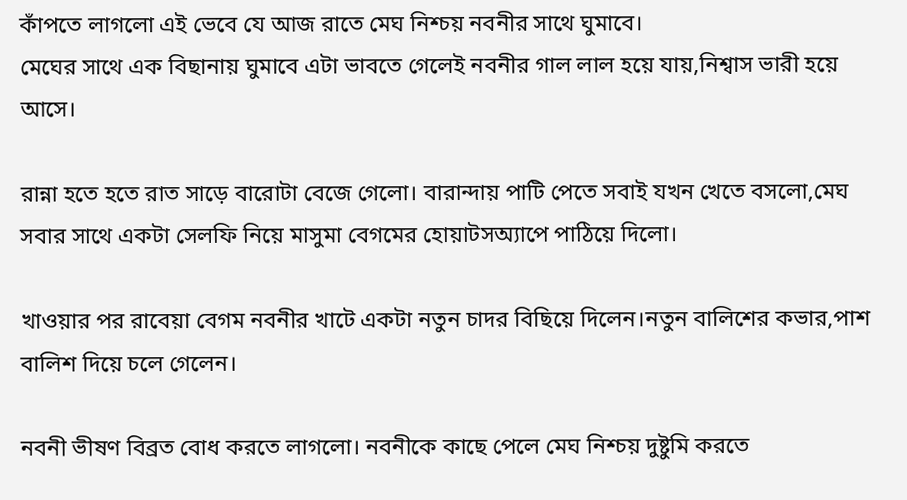কাঁপতে লাগলো এই ভেবে যে আজ রাতে মেঘ নিশ্চয় নবনীর সাথে ঘুমাবে।
মেঘের সাথে এক বিছানায় ঘুমাবে এটা ভাবতে গেলেই নবনীর গাল লাল হয়ে যায়,নিশ্বাস ভারী হয়ে আসে।

রান্না হতে হতে রাত সাড়ে বারোটা বেজে গেলো। বারান্দায় পাটি পেতে সবাই যখন খেতে বসলো,মেঘ সবার সাথে একটা সেলফি নিয়ে মাসুমা বেগমের হোয়াটসঅ্যাপে পাঠিয়ে দিলো।

খাওয়ার পর রাবেয়া বেগম নবনীর খাটে একটা নতুন চাদর বিছিয়ে দিলেন।নতুন বালিশের কভার,পাশ বালিশ দিয়ে চলে গেলেন।

নবনী ভীষণ বিব্রত বোধ করতে লাগলো। নবনীকে কাছে পেলে মেঘ নিশ্চয় দুষ্টুমি করতে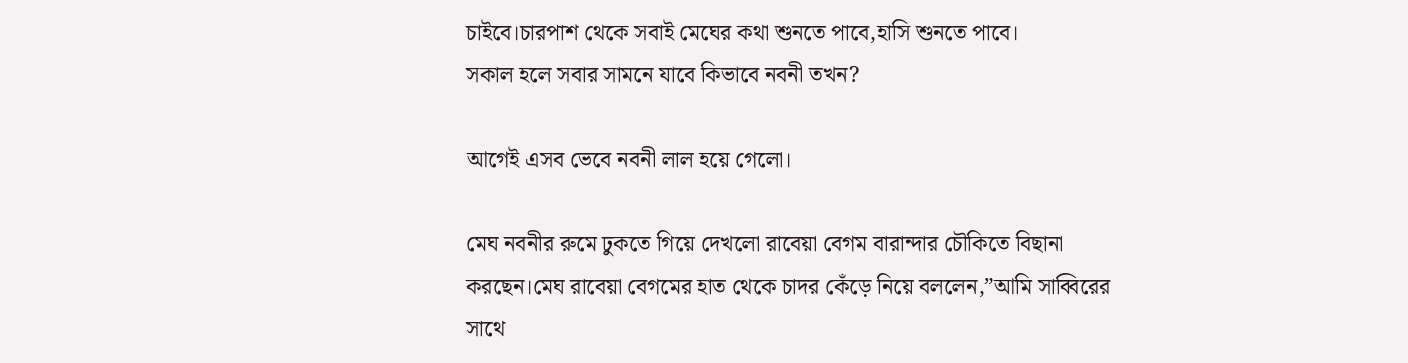চাইবে।চারপাশ থেকে সবাই মেঘের কথা শুনতে পাবে,হাসি শুনতে পাবে।
সকাল হলে সবার সামনে যাবে কিভাবে নবনী তখন?

আগেই এসব ভেবে নবনী লাল হয়ে গেলো।

মেঘ নবনীর রুমে ঢুকতে গিয়ে দেখলো রাবেয়া বেগম বারান্দার চৌকিতে বিছানা করছেন।মেঘ রাবেয়া বেগমের হাত থেকে চাদর কেঁড়ে নিয়ে বললেন,”আমি সাব্বিরের সাথে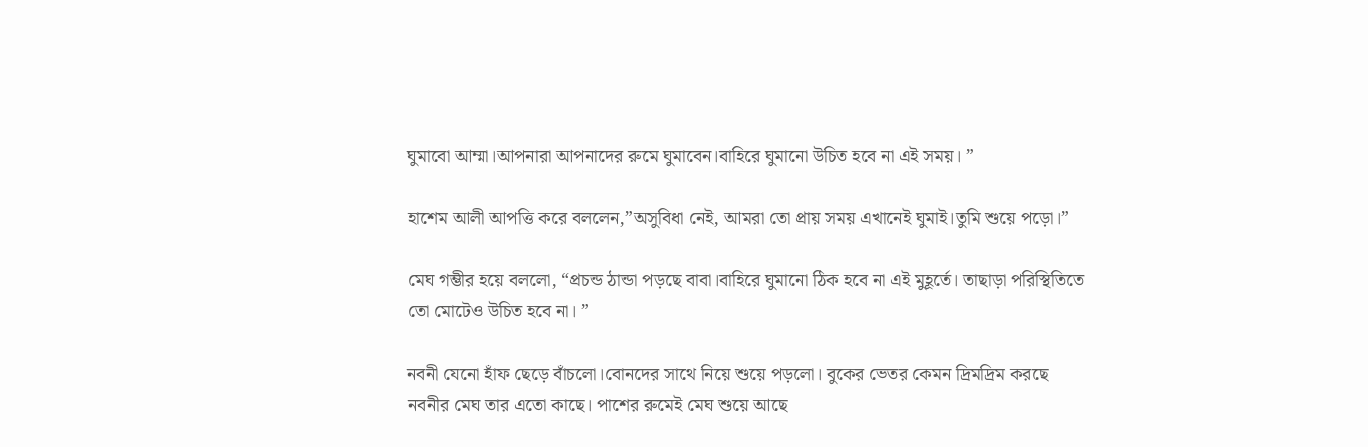ঘুমাবো আম্মা।আপনারা আপনাদের রুমে ঘুমাবেন।বাহিরে ঘুমানো উচিত হবে না এই সময়। ”

হাশেম আলী আপত্তি করে বললেন,”অসুবিধা নেই, আমরা তো প্রায় সময় এখানেই ঘুমাই।তুমি শুয়ে পড়ো।”

মেঘ গম্ভীর হয়ে বললো, “প্রচন্ড ঠান্ডা পড়ছে বাবা।বাহিরে ঘুমানো ঠিক হবে না এই মুহূর্তে। তাছাড়া পরিস্থিতিতে তো মোটেও উচিত হবে না। ”

নবনী যেনো হাঁফ ছেড়ে বাঁচলো।বোনদের সাথে নিয়ে শুয়ে পড়লো। বুকের ভেতর কেমন দ্রিমদ্রিম করছে নবনীর মেঘ তার এতো কাছে। পাশের রুমেই মেঘ শুয়ে আছে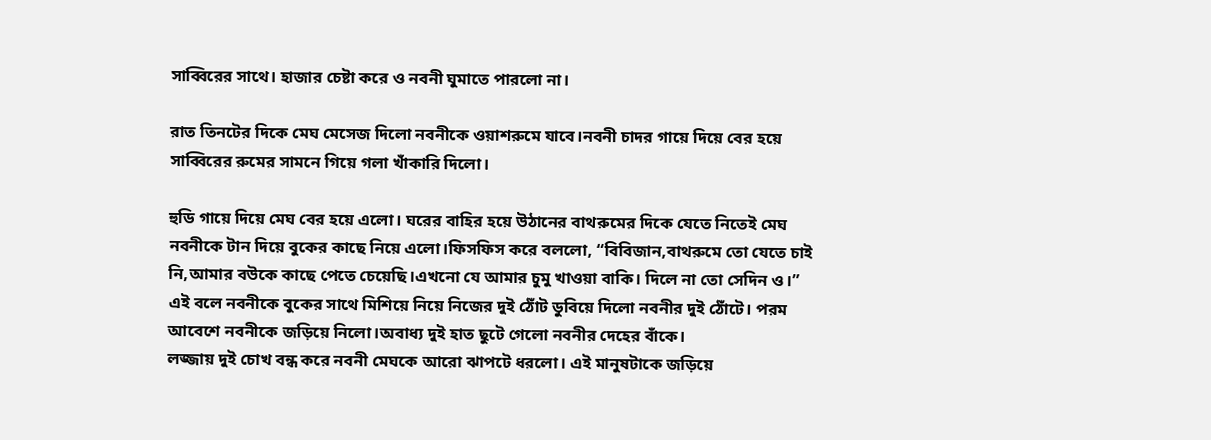সাব্বিরের সাথে। হাজার চেষ্টা করে ও নবনী ঘুমাতে পারলো না।

রাত তিনটের দিকে মেঘ মেসেজ দিলো নবনীকে ওয়াশরুমে যাবে।নবনী চাদর গায়ে দিয়ে বের হয়ে সাব্বিরের রুমের সামনে গিয়ে গলা খাঁকারি দিলো।

হুডি গায়ে দিয়ে মেঘ বের হয়ে এলো। ঘরের বাহির হয়ে উঠানের বাথরুমের দিকে যেতে নিতেই মেঘ নবনীকে টান দিয়ে বুকের কাছে নিয়ে এলো।ফিসফিস করে বললো, “বিবিজান,বাথরুমে তো যেতে চাই নি,আমার বউকে কাছে পেতে চেয়েছি।এখনো যে আমার চুমু খাওয়া বাকি। দিলে না তো সেদিন ও।”
এই বলে নবনীকে বুকের সাথে মিশিয়ে নিয়ে নিজের দুই ঠোঁট ডুবিয়ে দিলো নবনীর দুই ঠোঁটে। পরম আবেশে নবনীকে জড়িয়ে নিলো।অবাধ্য দুই হাত ছুটে গেলো নবনীর দেহের বাঁকে।
লজ্জায় দুই চোখ বন্ধ করে নবনী মেঘকে আরো ঝাপটে ধরলো। এই মানুষটাকে জড়িয়ে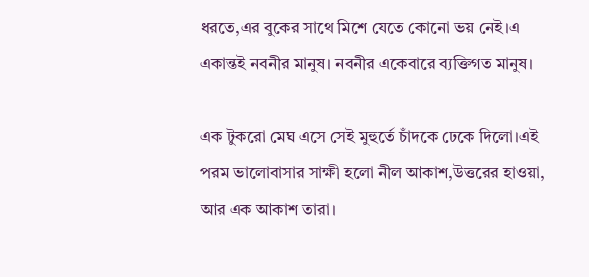ধরতে,এর বুকের সাথে মিশে যেতে কোনো ভয় নেই।এ একান্তই নবনীর মানুষ। নবনীর একেবারে ব্যক্তিগত মানুষ।

এক টুকরো মেঘ এসে সেই মুহুর্তে চাঁদকে ঢেকে দিলো।এই পরম ভালোবাসার সাক্ষী হলো নীল আকাশ,উত্তরের হাওয়া, আর এক আকাশ তারা।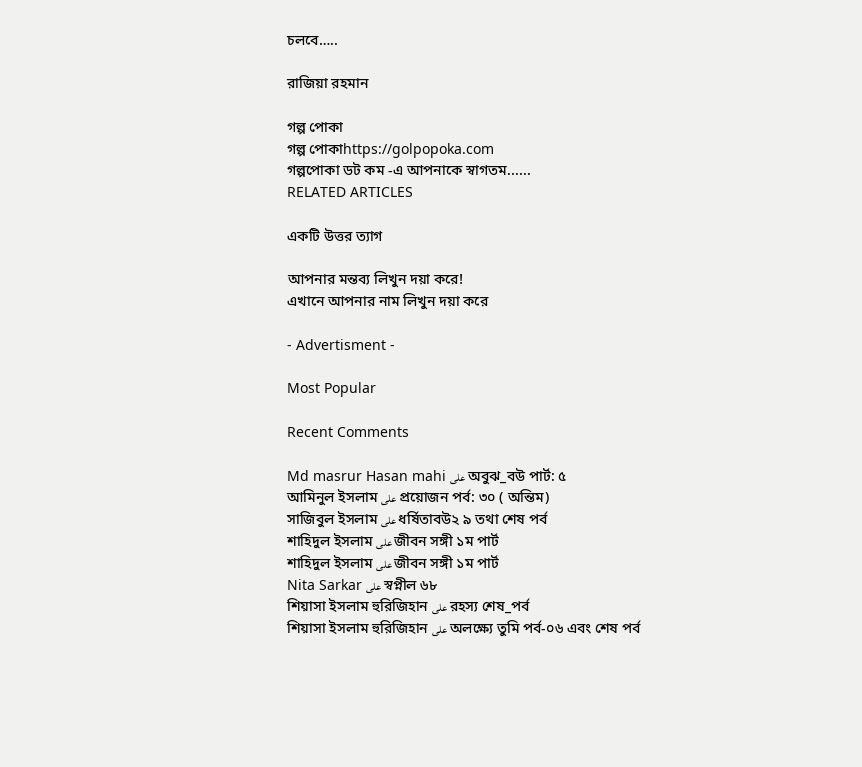চলবে…..

রাজিয়া রহমান

গল্প পোকা
গল্প পোকাhttps://golpopoka.com
গল্পপোকা ডট কম -এ আপনাকে স্বাগতম......
RELATED ARTICLES

একটি উত্তর ত্যাগ

আপনার মন্তব্য লিখুন দয়া করে!
এখানে আপনার নাম লিখুন দয়া করে

- Advertisment -

Most Popular

Recent Comments

Md masrur Hasan mahi على অবুঝ_বউ পার্ট: ৫
আমিনুল ইসলাম على প্রয়োজন পর্ব: ৩০ ( অন্তিম)
সাজিবুল ইসলাম على ধর্ষিতাবউ২ ৯ তথা শেষ পর্ব
শাহিদুল ইসলাম على জীবন সঙ্গী ১ম পার্ট
শাহিদুল ইসলাম على জীবন সঙ্গী ১ম পার্ট
Nita Sarkar على স্বপ্নীল ৬৮
শিয়াসা ইসলাম হুরিজিহান على রহস্য শেষ_পর্ব
শিয়াসা ইসলাম হুরিজিহান على অলক্ষ্যে তুমি পর্ব-০৬ এবং শেষ পর্ব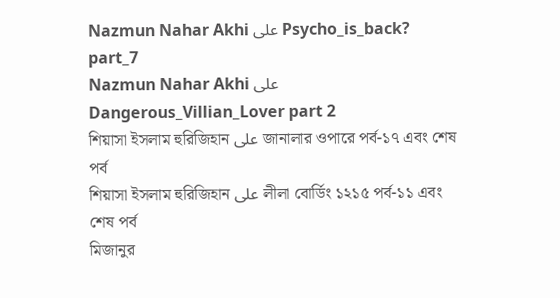Nazmun Nahar Akhi على Psycho_is_back? part_7
Nazmun Nahar Akhi على Dangerous_Villian_Lover part 2
শিয়াসা ইসলাম হুরিজিহান على জানালার ওপারে পর্ব-১৭ এবং শেষ পর্ব
শিয়াসা ইসলাম হুরিজিহান على লীলা বোর্ডিং ১২১৫ পর্ব-১১ এবং শেষ পর্ব
মিজানুর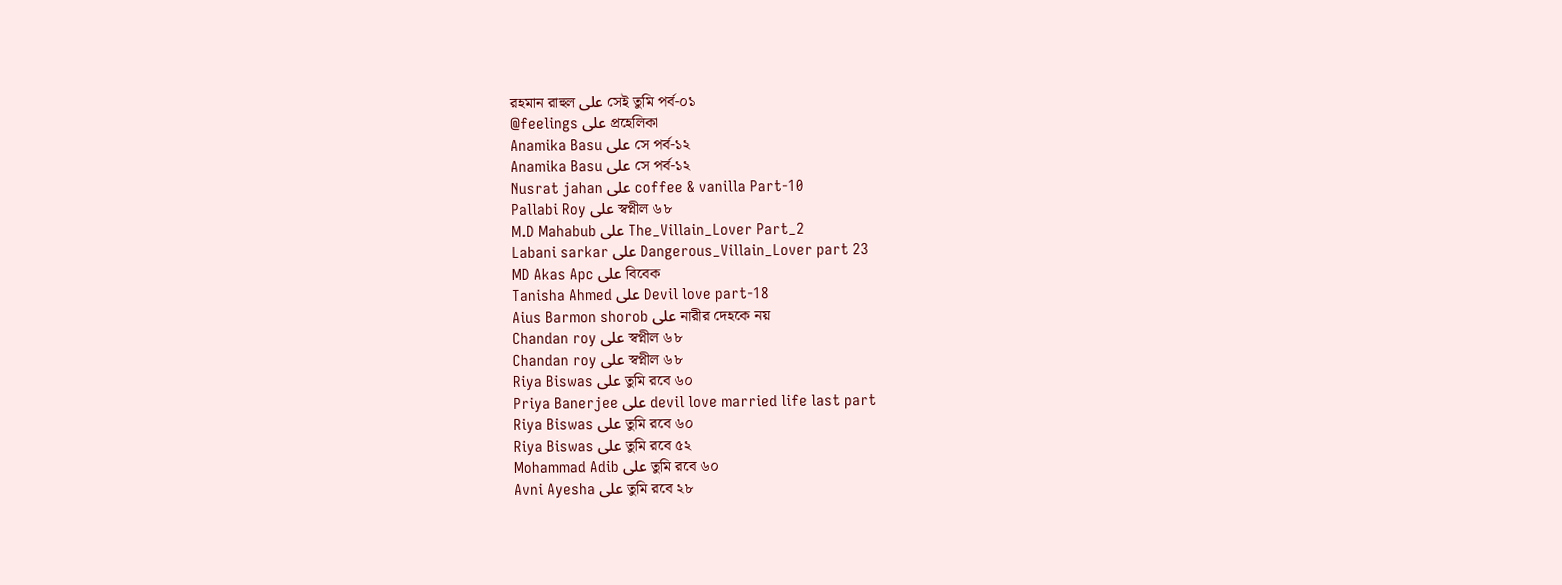রহমান রাহুল على সেই তুমি পর্ব-০১
@feelings على প্রহেলিকা
Anamika Basu على সে পর্ব-১২
Anamika Basu على সে পর্ব-১২
Nusrat jahan على coffee & vanilla Part-10
Pallabi Roy على স্বপ্নীল ৬৮
M.D Mahabub على The_Villain_Lover Part_2
Labani sarkar على Dangerous_Villain_Lover part 23
MD Akas Apc على বিবেক
Tanisha Ahmed على Devil love part-18
Aius Barmon shorob على নারীর দেহকে নয়
Chandan roy على স্বপ্নীল ৬৮
Chandan roy على স্বপ্নীল ৬৮
Riya Biswas على তুমি রবে ৬০
Priya Banerjee على devil love married life last part
Riya Biswas على তুমি রবে ৬০
Riya Biswas على তুমি রবে ৫২
Mohammad Adib على তুমি রবে ৬০
Avni Ayesha على তুমি রবে ২৮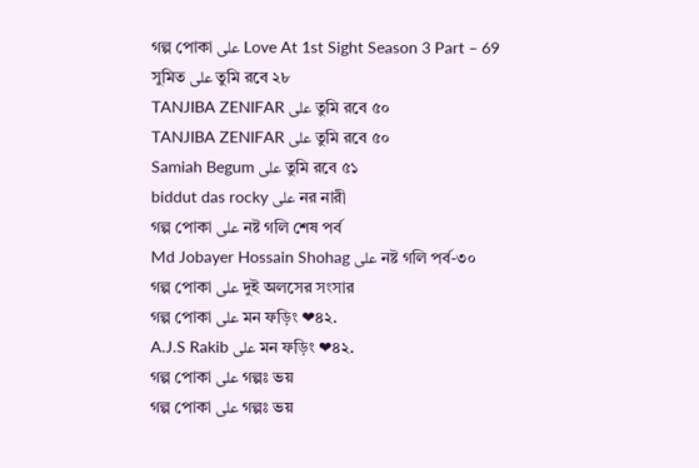গল্প পোকা على Love At 1st Sight Season 3 Part – 69
সুমিত على তুমি রবে ২৮
TANJIBA ZENIFAR على তুমি রবে ৫০
TANJIBA ZENIFAR على তুমি রবে ৫০
Samiah Begum على তুমি রবে ৫১
biddut das rocky على নর নারী
গল্প পোকা على নষ্ট গলি শেষ পর্ব
Md Jobayer Hossain Shohag على নষ্ট গলি পর্ব-৩০
গল্প পোকা على দুই অলসের সংসার
গল্প পোকা على মন ফড়িং ❤৪২.
A.J.S Rakib على মন ফড়িং ❤৪২.
গল্প পোকা على গল্পঃ ভয়
গল্প পোকা على গল্পঃ ভয়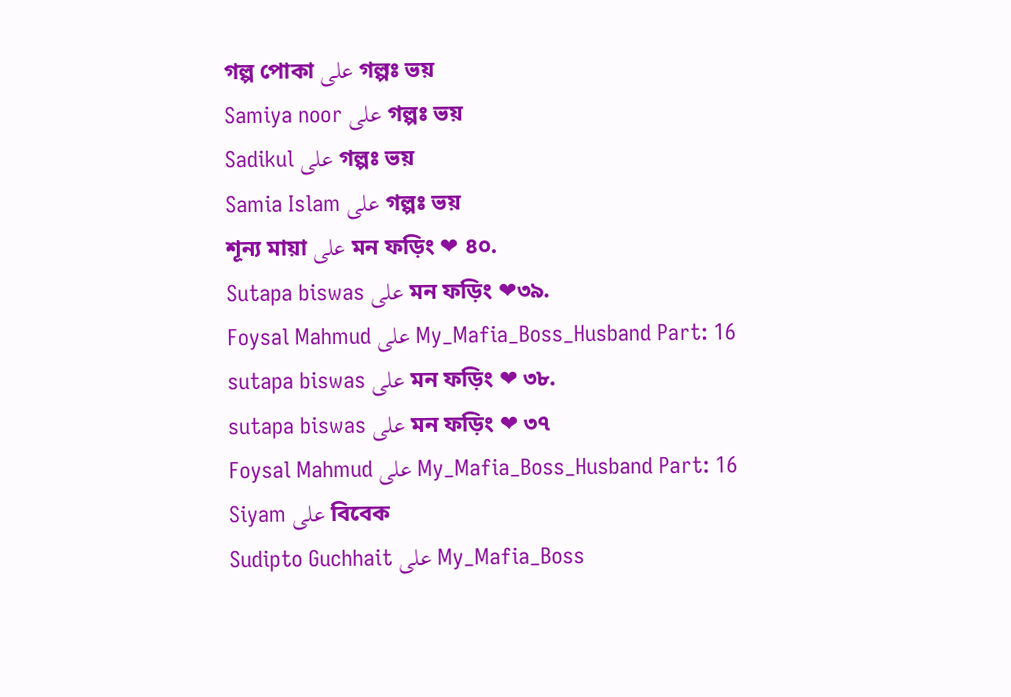গল্প পোকা على গল্পঃ ভয়
Samiya noor على গল্পঃ ভয়
Sadikul على গল্পঃ ভয়
Samia Islam على গল্পঃ ভয়
শূন্য মায়া على মন ফড়িং ❤ ৪০.
Sutapa biswas على মন ফড়িং ❤৩৯.
Foysal Mahmud على My_Mafia_Boss_Husband Part: 16
sutapa biswas على মন ফড়িং ❤ ৩৮.
sutapa biswas على মন ফড়িং ❤ ৩৭
Foysal Mahmud على My_Mafia_Boss_Husband Part: 16
Siyam على বিবেক
Sudipto Guchhait على My_Mafia_Boss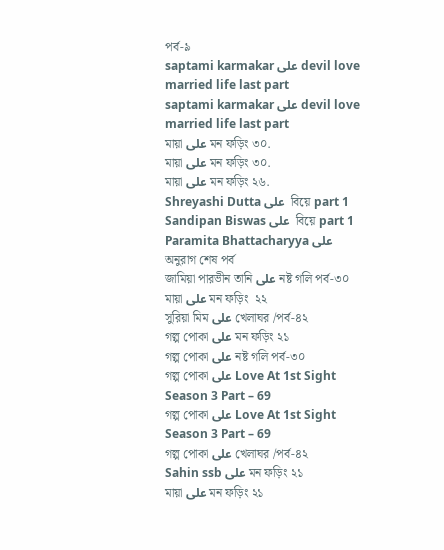পর্ব-৯
saptami karmakar على devil love married life last part
saptami karmakar على devil love married life last part
মায়া على মন ফড়িং ৩০.
মায়া على মন ফড়িং ৩০.
মায়া على মন ফড়িং ২৬.
Shreyashi Dutta على  বিয়ে part 1
Sandipan Biswas على  বিয়ে part 1
Paramita Bhattacharyya على অনুরাগ শেষ পর্ব
জামিয়া পারভীন তানি على নষ্ট গলি পর্ব-৩০
মায়া على মন ফড়িং  ২২
সুরিয়া মিম على খেলাঘর /পর্ব-৪২
গল্প পোকা على মন ফড়িং ২১
গল্প পোকা على নষ্ট গলি পর্ব-৩০
গল্প পোকা على Love At 1st Sight Season 3 Part – 69
গল্প পোকা على Love At 1st Sight Season 3 Part – 69
গল্প পোকা على খেলাঘর /পর্ব-৪২
Sahin ssb على মন ফড়িং ২১
মায়া على মন ফড়িং ২১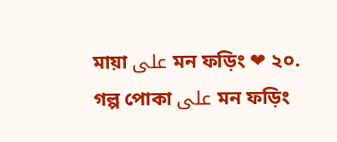মায়া على মন ফড়িং ❤ ২০.
গল্প পোকা على মন ফড়িং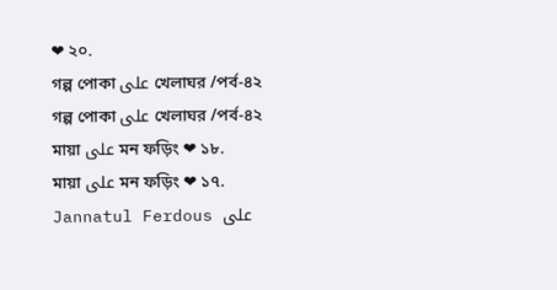❤ ২০.
গল্প পোকা على খেলাঘর /পর্ব-৪২
গল্প পোকা على খেলাঘর /পর্ব-৪২
মায়া على মন ফড়িং ❤ ১৮.
মায়া على মন ফড়িং ❤ ১৭.
Jannatul Ferdous على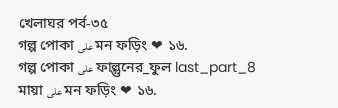খেলাঘর পর্ব-৩৫
গল্প পোকা على মন ফড়িং ❤ ১৬.
গল্প পোকা على ফাল্গুনের_ফুল last_part_8
মায়া على মন ফড়িং ❤ ১৬.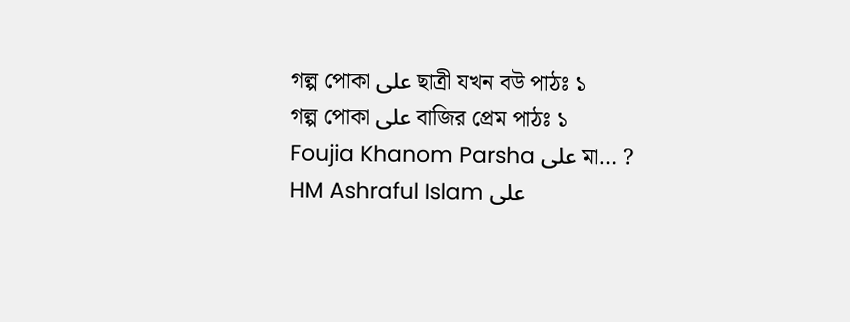গল্প পোকা على ছাত্রী যখন বউ পাঠঃ ১
গল্প পোকা على বাজির প্রেম পাঠঃ ১
Foujia Khanom Parsha على মা… ?
HM Ashraful Islam على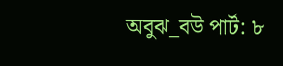অবুঝ_বউ পার্ট: ৮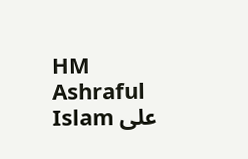HM Ashraful Islam على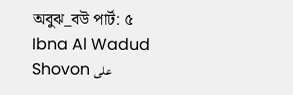অবুঝ_বউ পার্ট: ৫
Ibna Al Wadud Shovon على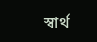স্বার্থ